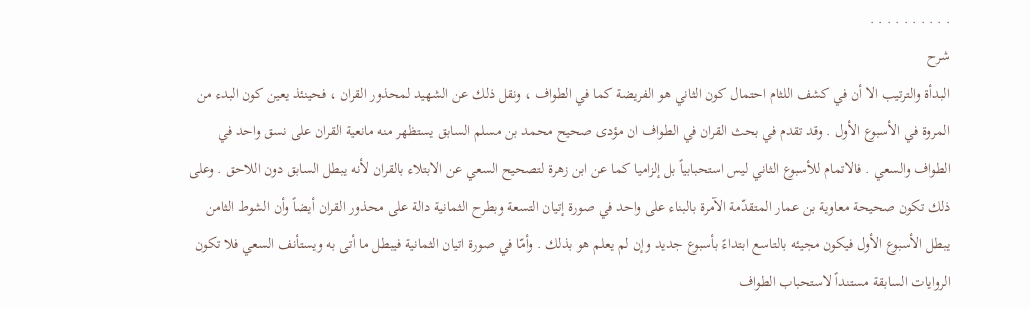. . . . . . . . . .
شرح
البدأة والترتيب الا أن في كشف اللثام احتمال كون الثاني هو الفريضة كما في الطواف ، ونقل ذلك عن الشهيد لمحذور القران ، فحينئذ يعين كون البدء من المروة في الأسبوع الأول . وقد تقدم في بحث القران في الطواف ان مؤدى صحيح محمد بن مسلم السابق يستظهر منه مانعية القران على نسق واحد في الطواف والسعي . فالاتمام للأسبوع الثاني ليس استحبابياً بل إلزاميا كما عن ابن زهرة لتصحيح السعي عن الابتلاء بالقران لأنه يبطل السابق دون اللاحق . وعلى ذلك تكون صحيحة معاوية بن عمار المتقدّمة الآمرة بالبناء على واحد في صورة إتيان التسعة وبطرح الثمانية دالة على محذور القران أيضاً وأن الشوط الثامن يبطل الأسبوع الأول فيكون مجيئه بالتاسع ابتداءً بأسبوع جديد وإن لم يعلم هو بذلك . وأمّا في صورة اتيان الثمانية فيبطل ما أتى به ويستأنف السعي فلا تكون الروايات السابقة مستنداً لاستحباب الطواف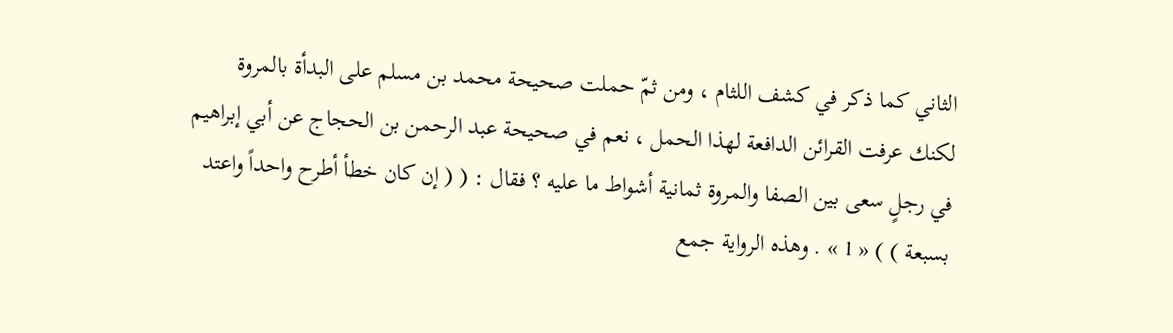الثاني كما ذكر في كشف اللثام ، ومن ثمّ حملت صحيحة محمد بن مسلم على البدأة بالمروة لكنك عرفت القرائن الدافعة لهذا الحمل ، نعم في صحيحة عبد الرحمن بن الحجاج عن أبي إبراهيم في رجلٍ سعى بين الصفا والمروة ثمانية أشواط ما عليه ؟ فقال : ( ( إن كان خطأ أطرح واحداً واعتد بسبعة ) ) « 1 » . وهذه الرواية جمع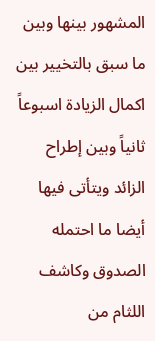المشهور بينها وبين ما سبق بالتخيير بين اكمال الزيادة اسبوعاً ثانياً وبين إطراح الزائد ويتأتى فيها أيضا ما احتمله الصدوق وكاشف اللثام من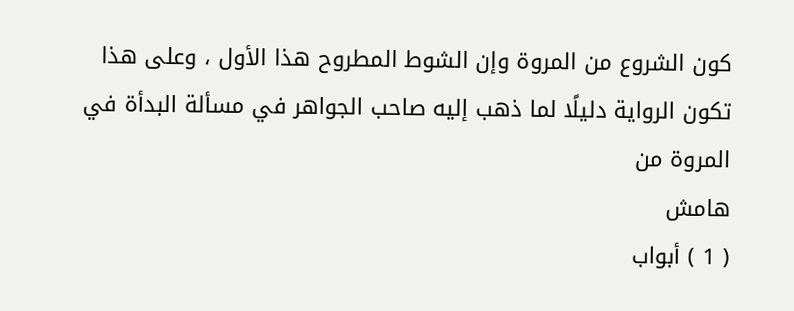كون الشروع من المروة وإن الشوط المطروح هذا الأول ، وعلى هذا تكون الرواية دليلًا لما ذهب إليه صاحب الجواهر في مسألة البدأة في المروة من
هامش
( 1 ) أبواب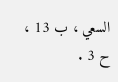السعي ، ب 13 ، ح 3 .